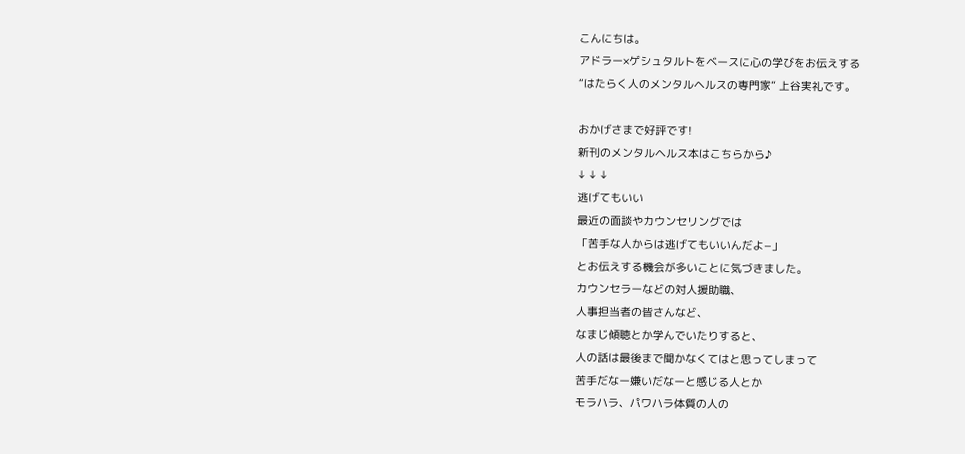こんにちは。
アドラー×ゲシュタルトをベースに心の学びをお伝えする
“はたらく人のメンタルヘルスの専門家” 上谷実礼です。

おかげさまで好評です!
新刊のメンタルヘルス本はこちらから♪
↓ ↓ ↓
逃げてもいい
最近の面談やカウンセリングでは
「苦手な人からは逃げてもいいんだよ−」
とお伝えする機会が多いことに気づきました。
カウンセラーなどの対人援助職、
人事担当者の皆さんなど、
なまじ傾聴とか学んでいたりすると、
人の話は最後まで聞かなくてはと思ってしまって
苦手だなー嫌いだなーと感じる人とか
モラハラ、パワハラ体質の人の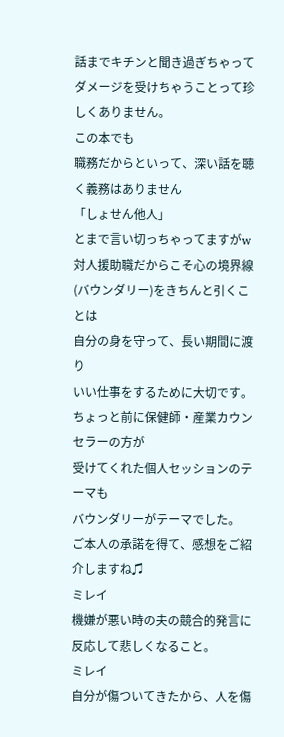話までキチンと聞き過ぎちゃって
ダメージを受けちゃうことって珍しくありません。
この本でも
職務だからといって、深い話を聴く義務はありません
「しょせん他人」
とまで言い切っちゃってますがw
対人援助職だからこそ心の境界線(バウンダリー)をきちんと引くことは
自分の身を守って、長い期間に渡り
いい仕事をするために大切です。
ちょっと前に保健師・産業カウンセラーの方が
受けてくれた個人セッションのテーマも
バウンダリーがテーマでした。
ご本人の承諾を得て、感想をご紹介しますね♫
ミレイ
機嫌が悪い時の夫の競合的発言に反応して悲しくなること。
ミレイ
自分が傷ついてきたから、人を傷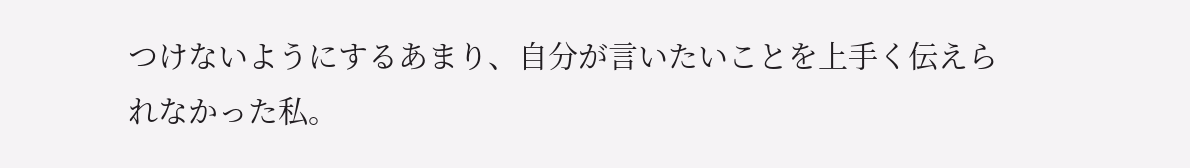つけないようにするあまり、自分が言いたいことを上手く伝えられなかった私。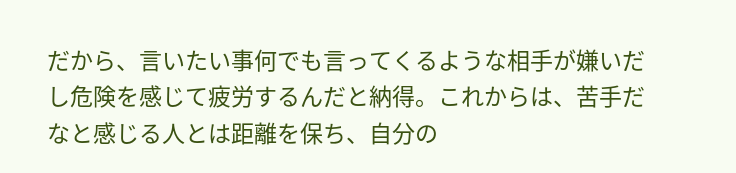だから、言いたい事何でも言ってくるような相手が嫌いだし危険を感じて疲労するんだと納得。これからは、苦手だなと感じる人とは距離を保ち、自分の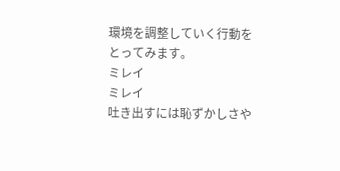環境を調整していく行動をとってみます。
ミレイ
ミレイ
吐き出すには恥ずかしさや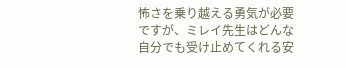怖さを乗り越える勇気が必要ですが、ミレイ先生はどんな自分でも受け止めてくれる安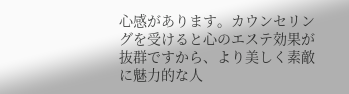心感があります。カウンセリングを受けると心のエステ効果が抜群ですから、より美しく素敵に魅力的な人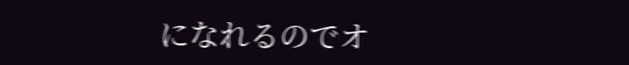になれるのでオ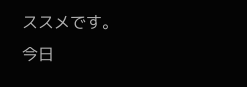ススメです。
今日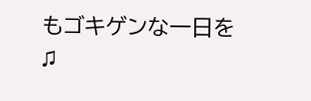もゴキゲンな一日を♫